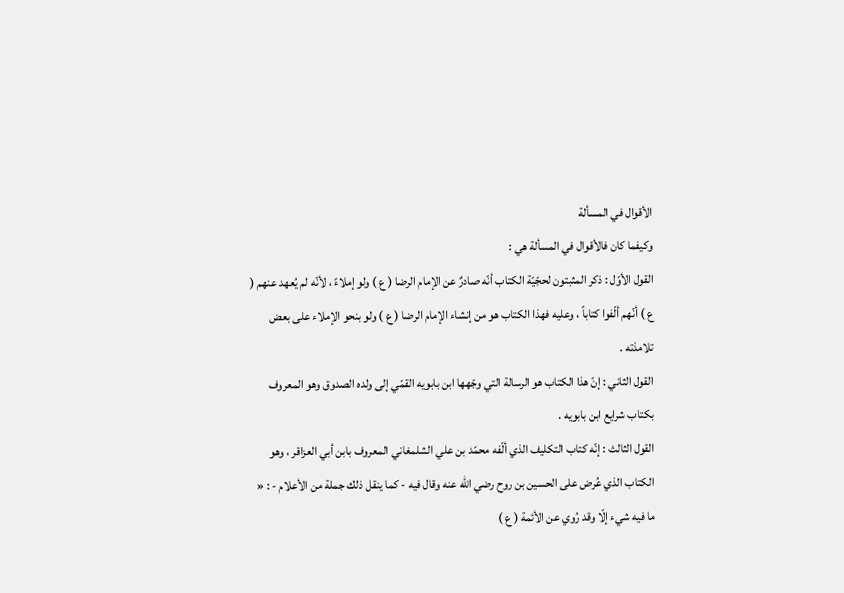الأقوال في المسألة
وكيفما كان فالأقوال في المسألة هي :
القول الأوّل : ذكر المثبتون لحجّيّة الكتاب أنّه صادرٌ عن الإمام الرضا ( ع ) ولو إملاءً ، لأنّه لم يُعهد عنهم ( ع ) أنّهم ألّفوا كتاباً ، وعليه فهذا الكتاب هو من إنشاء الإمام الرضا ( ع ) ولو بنحو الإملاء على بعض تلامذته .
القول الثاني : إنّ هذا الكتاب هو الرسالة التي وجّهها ابن بابويه القمّي إلى ولده الصدوق وهو المعروف بكتاب شرايع ابن بابويه .
القول الثالث : إنّه كتاب التكليف الذي ألّفه محمّد بن علي الشلمغاني المعروف بابن أبي العزاقر ، وهو الكتاب الذي عُرض على الحسين بن روح رضي الله عنه وقال فيه - كما ينقل ذلك جملة من الأعلام - : « ما فيه شيء إلّا وقد رُوي عن الأئمة ( ع )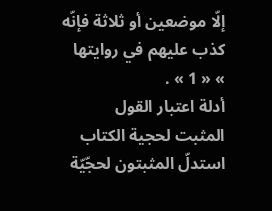إلّا موضعين أو ثلاثة فإنّه كذب عليهم في روايتها » « 1 » .
أدلة اعتبار القول المثبت لحجية الكتاب
استدلّ المثبتون لحجّيّة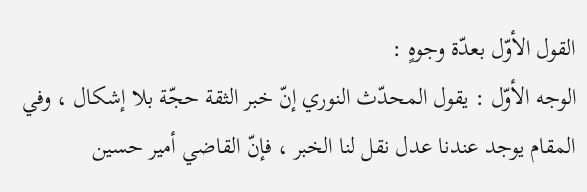القول الأوّل بعدّة وجوهٍ :
الوجه الأوّل : يقول المحدّث النوري إنّ خبر الثقة حجّة بلا إشكال ، وفي المقام يوجد عندنا عدل نقل لنا الخبر ، فإنّ القاضي أمير حسين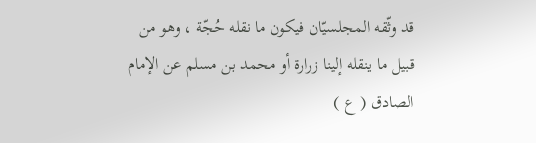قد وثّقه المجلسيّان فيكون ما نقله حُجّة ، وهو من قبيل ما ينقله إلينا زرارة أو محمد بن مسلم عن الإمام الصادق ( ع )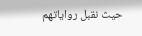حيث نقبل رواياتهم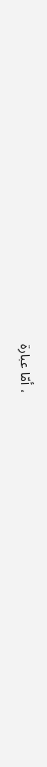، أمّا عبارة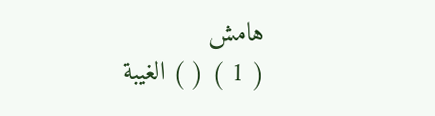هامش
( 1 ) ( ) الغيبة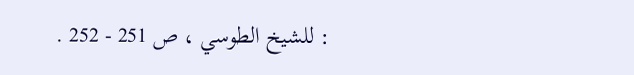: للشيخ الطوسي ، ص 251 - 252 .